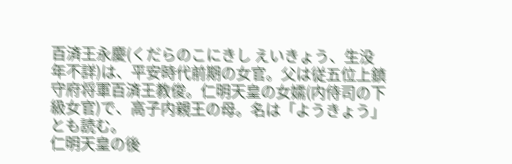百済王永慶(くだらのこにきし えいきょう、生没年不詳)は、平安時代前期の女官。父は従五位上鎮守府将軍百済王教俊。仁明天皇の女嬬(内侍司の下級女官)で、高子内親王の母。名は「ようきょう」とも読む。
仁明天皇の後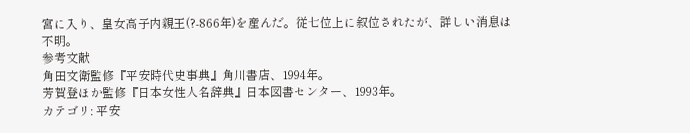宮に入り、皇女高子内親王(?-866年)を産んだ。従七位上に叙位されたが、詳しい消息は不明。
参考文献
角田文衛監修『平安時代史事典』角川書店、1994年。
芳賀登ほか監修『日本女性人名辞典』日本図書センター、1993年。
カテゴリ: 平安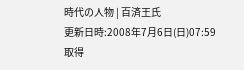時代の人物 | 百済王氏
更新日時:2008年7月6日(日)07:59
取得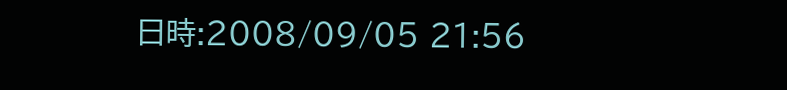日時:2008/09/05 21:56